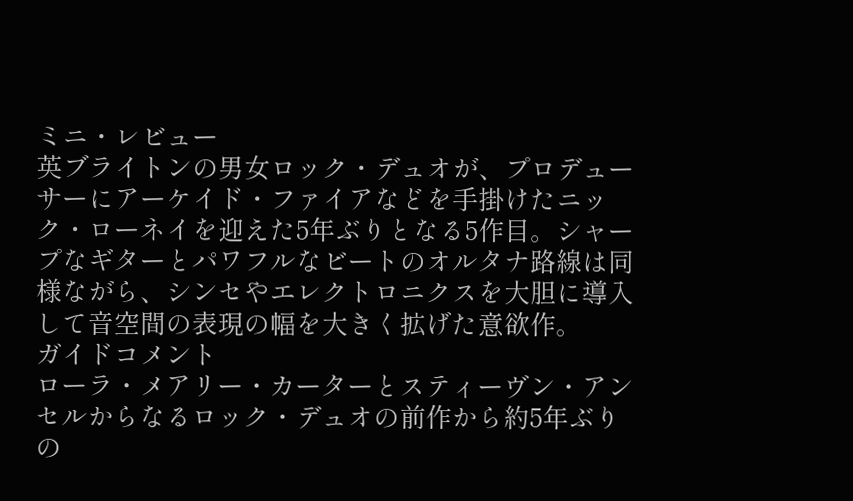ミニ・レビュー
英ブライトンの男女ロック・デュオが、プロデューサーにアーケイド・ファイアなどを手掛けたニック・ローネイを迎えた5年ぶりとなる5作目。シャープなギターとパワフルなビートのオルタナ路線は同様ながら、シンセやエレクトロニクスを大胆に導入して音空間の表現の幅を大きく拡げた意欲作。
ガイドコメント
ローラ・メアリー・カーターとスティーヴン・アンセルからなるロック・デュオの前作から約5年ぶりの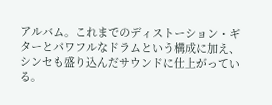アルバム。これまでのディストーション・ギターとパワフルなドラムという構成に加え、シンセも盛り込んだサウンドに仕上がっている。